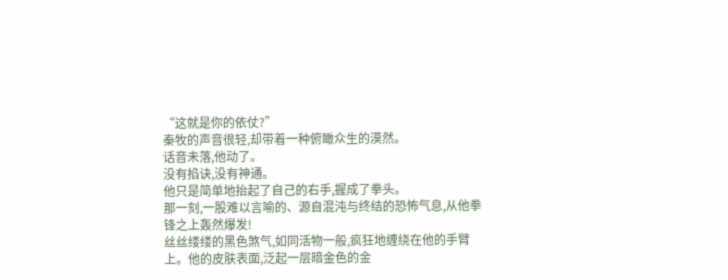“这就是你的依仗?”
秦牧的声音很轻,却带着一种俯瞰众生的漠然。
话音未落,他动了。
没有掐诀,没有神通。
他只是简单地抬起了自己的右手,握成了拳头。
那一刻,一股难以言喻的、源自混沌与终结的恐怖气息,从他拳锋之上轰然爆发!
丝丝缕缕的黑色煞气,如同活物一般,疯狂地缠绕在他的手臂上。他的皮肤表面,泛起一层暗金色的金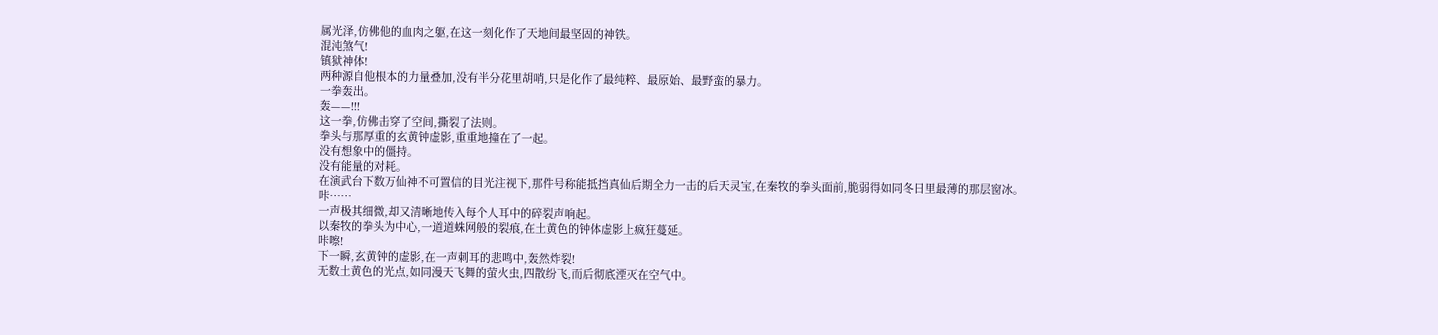属光泽,仿佛他的血肉之躯,在这一刻化作了天地间最坚固的神铁。
混沌煞气!
镇狱神体!
两种源自他根本的力量叠加,没有半分花里胡哨,只是化作了最纯粹、最原始、最野蛮的暴力。
一拳轰出。
轰——!!!
这一拳,仿佛击穿了空间,撕裂了法则。
拳头与那厚重的玄黄钟虚影,重重地撞在了一起。
没有想象中的僵持。
没有能量的对耗。
在演武台下数万仙神不可置信的目光注视下,那件号称能抵挡真仙后期全力一击的后天灵宝,在秦牧的拳头面前,脆弱得如同冬日里最薄的那层窗冰。
咔……
一声极其细微,却又清晰地传入每个人耳中的碎裂声响起。
以秦牧的拳头为中心,一道道蛛网般的裂痕,在土黄色的钟体虚影上疯狂蔓延。
咔嚓!
下一瞬,玄黄钟的虚影,在一声刺耳的悲鸣中,轰然炸裂!
无数土黄色的光点,如同漫天飞舞的萤火虫,四散纷飞,而后彻底湮灭在空气中。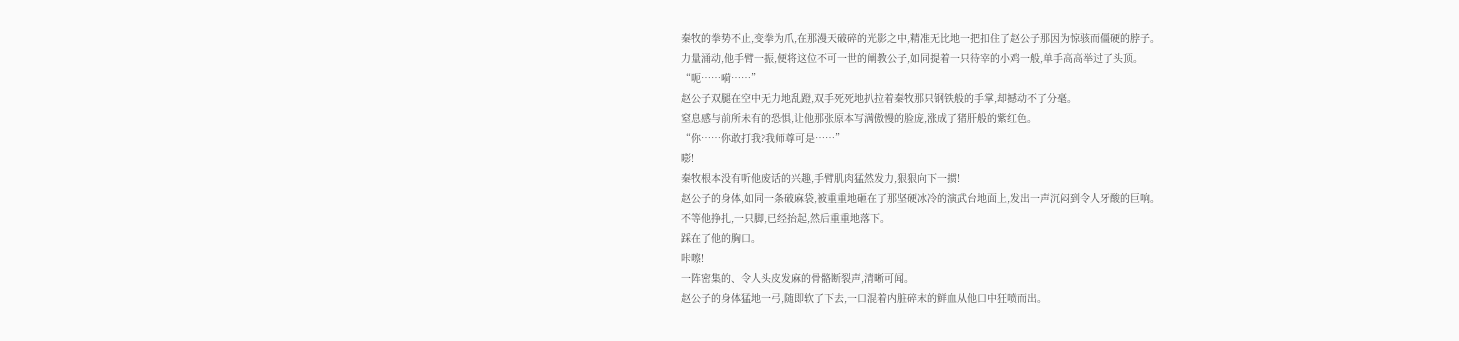秦牧的拳势不止,变拳为爪,在那漫天破碎的光影之中,精准无比地一把扣住了赵公子那因为惊骇而僵硬的脖子。
力量涌动,他手臂一振,便将这位不可一世的阐教公子,如同提着一只待宰的小鸡一般,单手高高举过了头顶。
“呃……嗬……”
赵公子双腿在空中无力地乱蹬,双手死死地扒拉着秦牧那只钢铁般的手掌,却撼动不了分毫。
窒息感与前所未有的恐惧,让他那张原本写满傲慢的脸庞,涨成了猪肝般的紫红色。
“你……你敢打我?我师尊可是……”
嘭!
秦牧根本没有听他废话的兴趣,手臂肌肉猛然发力,狠狠向下一掼!
赵公子的身体,如同一条破麻袋,被重重地砸在了那坚硬冰冷的演武台地面上,发出一声沉闷到令人牙酸的巨响。
不等他挣扎,一只脚,已经抬起,然后重重地落下。
踩在了他的胸口。
咔嚓!
一阵密集的、令人头皮发麻的骨骼断裂声,清晰可闻。
赵公子的身体猛地一弓,随即软了下去,一口混着内脏碎末的鲜血从他口中狂喷而出。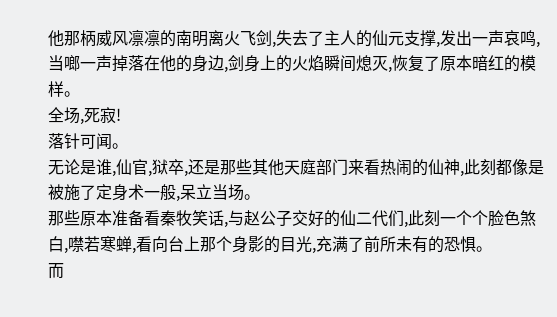他那柄威风凛凛的南明离火飞剑,失去了主人的仙元支撑,发出一声哀鸣,当啷一声掉落在他的身边,剑身上的火焰瞬间熄灭,恢复了原本暗红的模样。
全场,死寂!
落针可闻。
无论是谁,仙官,狱卒,还是那些其他天庭部门来看热闹的仙神,此刻都像是被施了定身术一般,呆立当场。
那些原本准备看秦牧笑话,与赵公子交好的仙二代们,此刻一个个脸色煞白,噤若寒蝉,看向台上那个身影的目光,充满了前所未有的恐惧。
而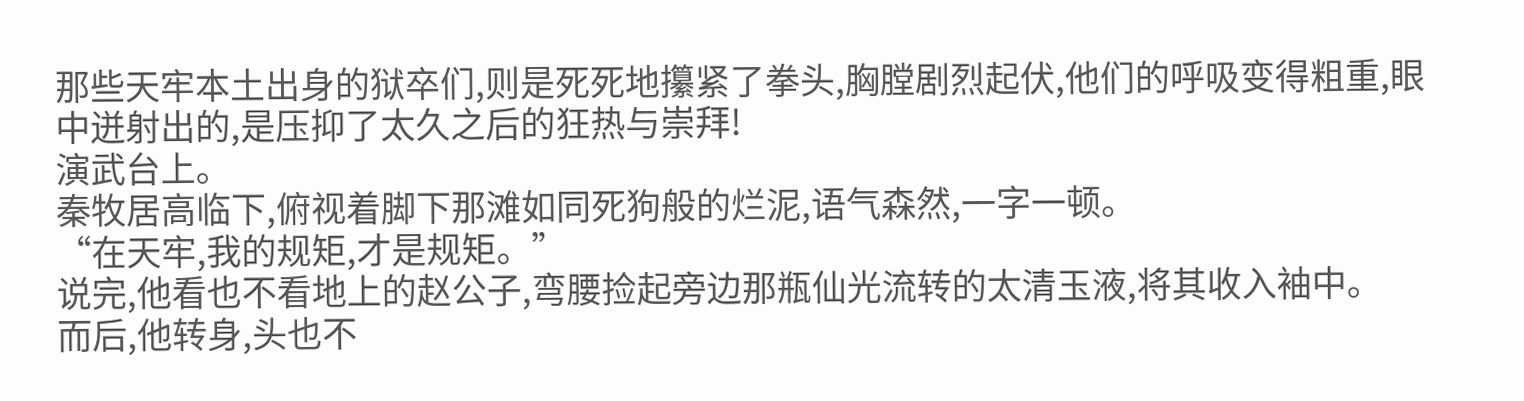那些天牢本土出身的狱卒们,则是死死地攥紧了拳头,胸膛剧烈起伏,他们的呼吸变得粗重,眼中迸射出的,是压抑了太久之后的狂热与崇拜!
演武台上。
秦牧居高临下,俯视着脚下那滩如同死狗般的烂泥,语气森然,一字一顿。
“在天牢,我的规矩,才是规矩。”
说完,他看也不看地上的赵公子,弯腰捡起旁边那瓶仙光流转的太清玉液,将其收入袖中。
而后,他转身,头也不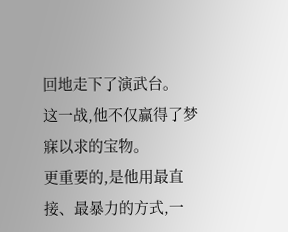回地走下了演武台。
这一战,他不仅赢得了梦寐以求的宝物。
更重要的,是他用最直接、最暴力的方式,一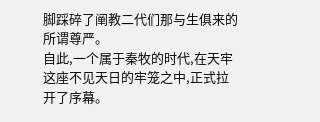脚踩碎了阐教二代们那与生俱来的所谓尊严。
自此,一个属于秦牧的时代,在天牢这座不见天日的牢笼之中,正式拉开了序幕。